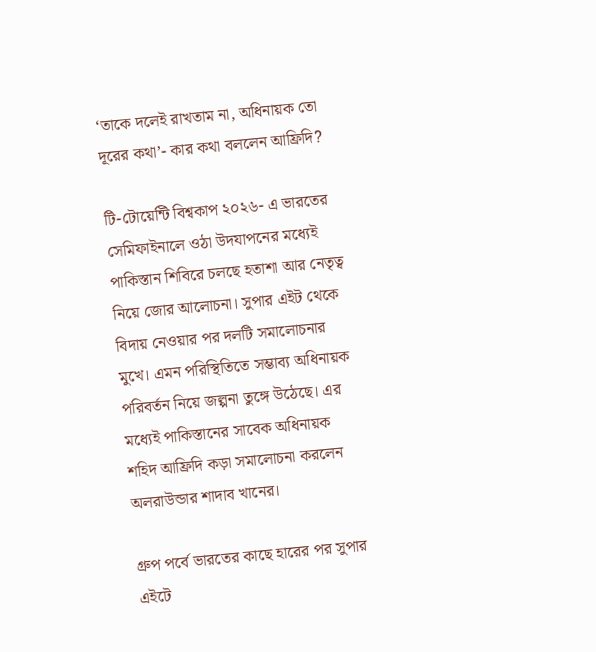‘তাকে দলেই রাখতাম না, অধিনায়ক তো দূরের কথা’- কার কথা বললেন আফ্রিদি?

টি-টোয়েন্টি বিশ্বকাপ ২০২৬- এ ভারতের সেমিফাইনালে ওঠা উদযাপনের মধ্যেই পাকিস্তান শিবিরে চলছে হতাশা আর নেতৃত্ব নিয়ে জোর আলোচনা। সুপার এইট থেকে বিদায় নেওয়ার পর দলটি সমালোচনার মুখে। এমন পরিস্থিতিতে সম্ভাব্য অধিনায়ক পরিবর্তন নিয়ে জল্পনা তুঙ্গে উঠেছে। এর মধ্যেই পাকিস্তানের সাবেক অধিনায়ক শহিদ আফ্রিদি কড়া সমালোচনা করলেন অলরাউন্ডার শাদাব খানের।

গ্রুপ পর্বে ভারতের কাছে হারের পর সুপার এইটে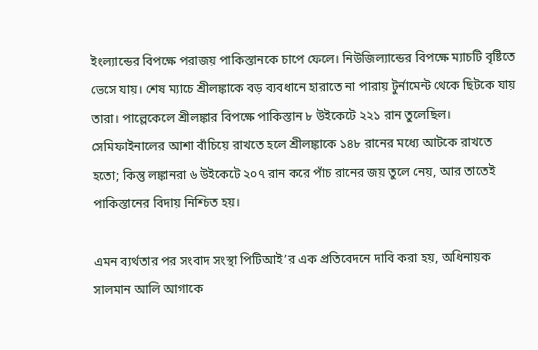ইংল্যান্ডের বিপক্ষে পরাজয় পাকিস্তানকে চাপে ফেলে। নিউজিল্যান্ডের বিপক্ষে ম্যাচটি বৃষ্টিতে ভেসে যায়। শেষ ম্যাচে শ্রীলঙ্কাকে বড় ব্যবধানে হারাতে না পারায় টুর্নামেন্ট থেকে ছিটকে যায় তারা। পাল্লেকেলে শ্রীলঙ্কার বিপক্ষে পাকিস্তান ৮ উইকেটে ২২১ রান তুলেছিল। সেমিফাইনালের আশা বাঁচিয়ে রাখতে হলে শ্রীলঙ্কাকে ১৪৮ রানের মধ্যে আটকে রাখতে হতো; কিন্তু লঙ্কানরা ৬ উইকেটে ২০৭ রান করে পাঁচ রানের জয় তুলে নেয়, আর তাতেই পাকিস্তানের বিদায় নিশ্চিত হয়।

এমন ব্যর্থতার পর সংবাদ সংস্থা পিটিআই’র এক প্রতিবেদনে দাবি করা হয়, অধিনায়ক সালমান আলি আগাকে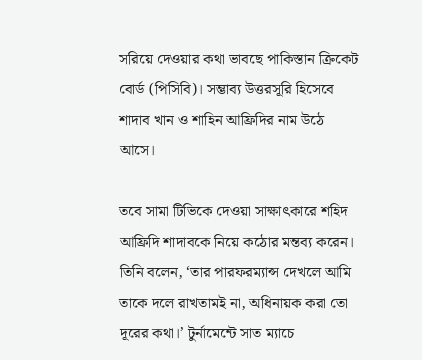সরিয়ে দেওয়ার কথা ভাবছে পাকিস্তান ক্রিকেট বোর্ড (পিসিবি)। সম্ভাব্য উত্তরসূরি হিসেবে শাদাব খান ও শাহিন আফ্রিদির নাম উঠে আসে।

তবে সামা টিভিকে দেওয়া সাক্ষাৎকারে শহিদ আফ্রিদি শাদাবকে নিয়ে কঠোর মন্তব্য করেন। তিনি বলেন, ‘তার পারফরম্যান্স দেখলে আমি তাকে দলে রাখতামই না, অধিনায়ক করা তো দূরের কথা।’ টুর্নামেন্টে সাত ম্যাচে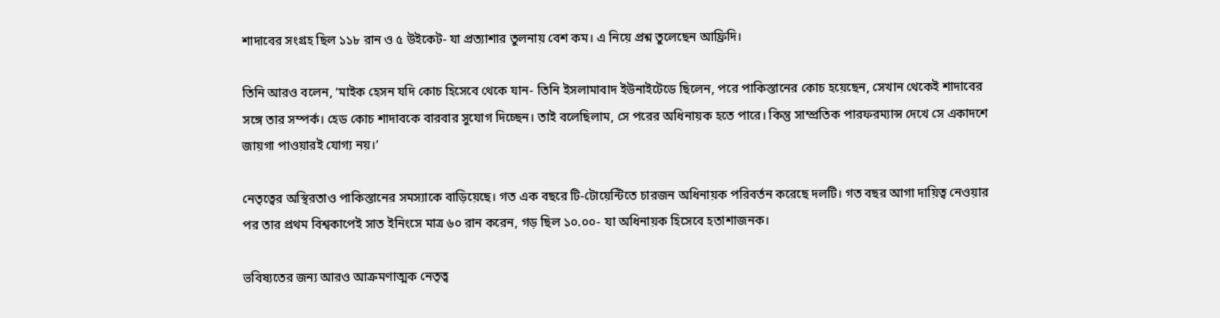শাদাবের সংগ্রহ ছিল ১১৮ রান ও ৫ উইকেট- যা প্রত্যাশার তুলনায় বেশ কম। এ নিয়ে প্রশ্ন তুলেছেন আফ্রিদি।

তিনি আরও বলেন, ‘মাইক হেসন যদি কোচ হিসেবে থেকে যান- তিনি ইসলামাবাদ ইউনাইটেডে ছিলেন, পরে পাকিস্তানের কোচ হয়েছেন, সেখান থেকেই শাদাবের সঙ্গে তার সম্পর্ক। হেড কোচ শাদাবকে বারবার সুযোগ দিচ্ছেন। তাই বলেছিলাম, সে পরের অধিনায়ক হতে পারে। কিন্তু সাম্প্রতিক পারফরম্যান্স দেখে সে একাদশে জায়গা পাওয়ারই যোগ্য নয়।’

নেতৃত্বের অস্থিরতাও পাকিস্তানের সমস্যাকে বাড়িয়েছে। গত এক বছরে টি-টোয়েন্টিতে চারজন অধিনায়ক পরিবর্তন করেছে দলটি। গত বছর আগা দায়িত্ব নেওয়ার পর তার প্রথম বিশ্বকাপেই সাত ইনিংসে মাত্র ৬০ রান করেন, গড় ছিল ১০.০০- যা অধিনায়ক হিসেবে হতাশাজনক।

ভবিষ্যতের জন্য আরও আক্রমণাত্মক নেতৃত্ব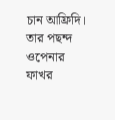চান আফ্রিদি। তার পছন্দ ওপেনার ফাখর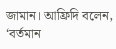জামান। আফ্রিদি বলেন, ‘বর্তমান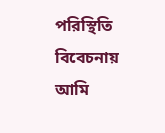পরিস্থিতি বিবেচনায় আমি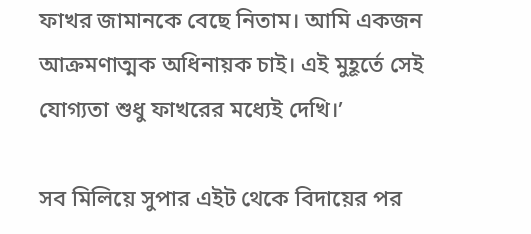ফাখর জামানকে বেছে নিতাম। আমি একজন আক্রমণাত্মক অধিনায়ক চাই। এই মুহূর্তে সেই যোগ্যতা শুধু ফাখরের মধ্যেই দেখি।’

সব মিলিয়ে সুপার এইট থেকে বিদায়ের পর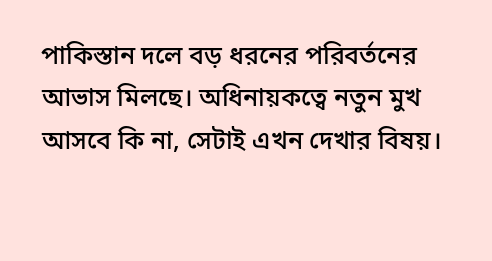পাকিস্তান দলে বড় ধরনের পরিবর্তনের আভাস মিলছে। অধিনায়কত্বে নতুন মুখ আসবে কি না, সেটাই এখন দেখার বিষয়।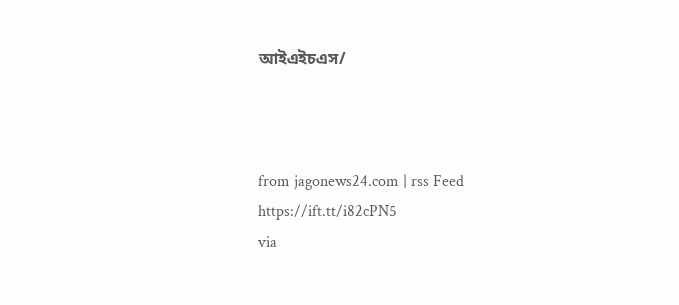আইএইচএস/



from jagonews24.com | rss Feed https://ift.tt/i82cPN5
via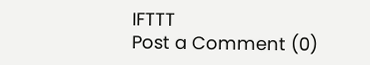IFTTT
Post a Comment (0)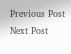Previous Post Next Post